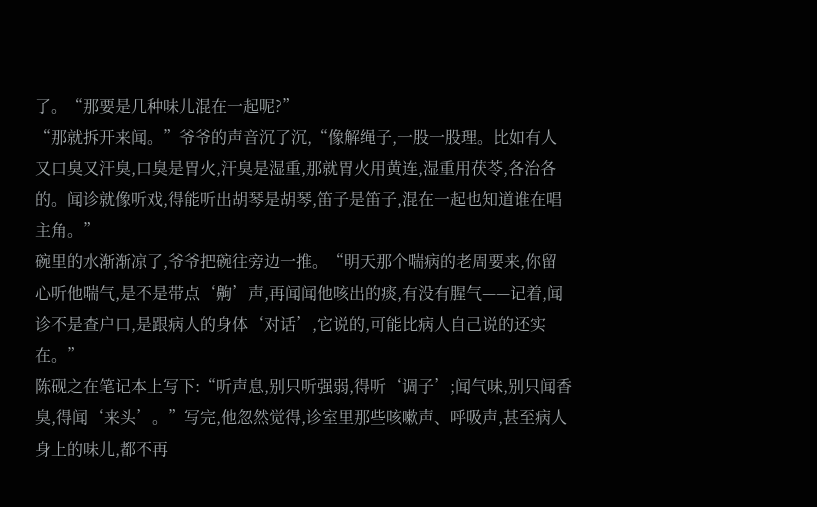了。“那要是几种味儿混在一起呢?”
“那就拆开来闻。”爷爷的声音沉了沉,“像解绳子,一股一股理。比如有人又口臭又汗臭,口臭是胃火,汗臭是湿重,那就胃火用黄连,湿重用茯苓,各治各的。闻诊就像听戏,得能听出胡琴是胡琴,笛子是笛子,混在一起也知道谁在唱主角。”
碗里的水渐渐凉了,爷爷把碗往旁边一推。“明天那个喘病的老周要来,你留心听他喘气,是不是带点‘齁’声,再闻闻他咳出的痰,有没有腥气——记着,闻诊不是查户口,是跟病人的身体‘对话’,它说的,可能比病人自己说的还实在。”
陈砚之在笔记本上写下:“听声息,别只听强弱,得听‘调子’;闻气味,别只闻香臭,得闻‘来头’。”写完,他忽然觉得,诊室里那些咳嗽声、呼吸声,甚至病人身上的味儿,都不再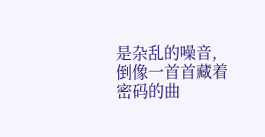是杂乱的噪音,倒像一首首藏着密码的曲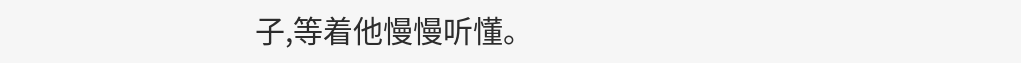子,等着他慢慢听懂。